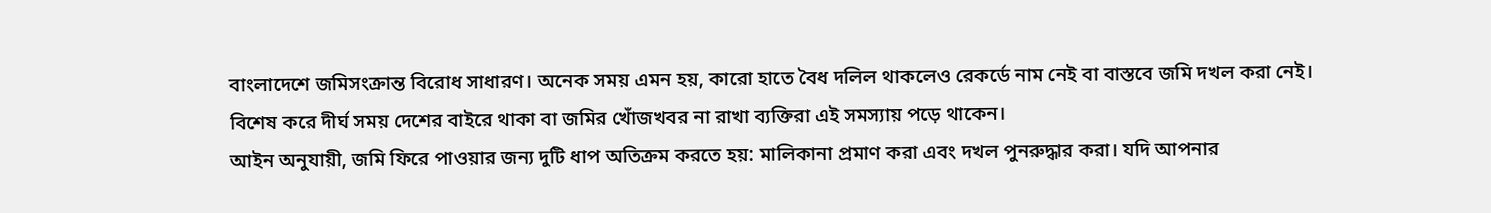বাংলাদেশে জমিসংক্রান্ত বিরোধ সাধারণ। অনেক সময় এমন হয়, কারো হাতে বৈধ দলিল থাকলেও রেকর্ডে নাম নেই বা বাস্তবে জমি দখল করা নেই। বিশেষ করে দীর্ঘ সময় দেশের বাইরে থাকা বা জমির খোঁজখবর না রাখা ব্যক্তিরা এই সমস্যায় পড়ে থাকেন।
আইন অনুযায়ী, জমি ফিরে পাওয়ার জন্য দুটি ধাপ অতিক্রম করতে হয়: মালিকানা প্রমাণ করা এবং দখল পুনরুদ্ধার করা। যদি আপনার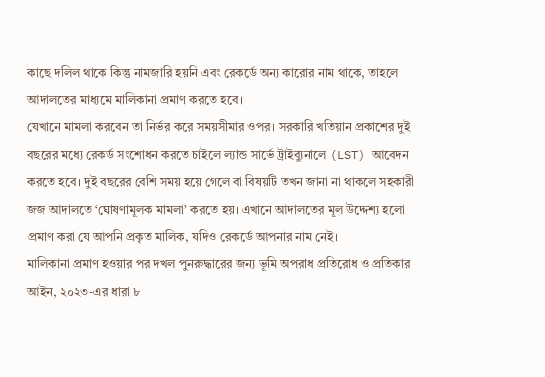কাছে দলিল থাকে কিন্তু নামজারি হয়নি এবং রেকর্ডে অন্য কারোর নাম থাকে, তাহলে আদালতের মাধ্যমে মালিকানা প্রমাণ করতে হবে।
যেখানে মামলা করবেন তা নির্ভর করে সময়সীমার ওপর। সরকারি খতিয়ান প্রকাশের দুই বছরের মধ্যে রেকর্ড সংশোধন করতে চাইলে ল্যান্ড সার্ভে ট্রাইব্যুনালে (LST) আবেদন করতে হবে। দুই বছরের বেশি সময় হয়ে গেলে বা বিষয়টি তখন জানা না থাকলে সহকারী জজ আদালতে ‘ঘোষণামূলক মামলা’ করতে হয়। এখানে আদালতের মূল উদ্দেশ্য হলো প্রমাণ করা যে আপনি প্রকৃত মালিক, যদিও রেকর্ডে আপনার নাম নেই।
মালিকানা প্রমাণ হওয়ার পর দখল পুনরুদ্ধারের জন্য ভূমি অপরাধ প্রতিরোধ ও প্রতিকার আইন, ২০২৩-এর ধারা ৮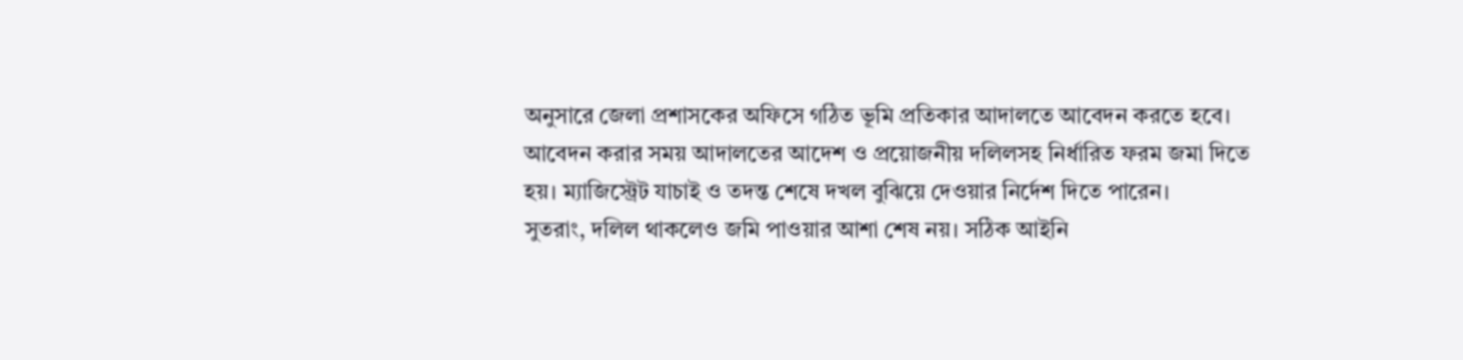অনুসারে জেলা প্রশাসকের অফিসে গঠিত ভূমি প্রতিকার আদালতে আবেদন করতে হবে। আবেদন করার সময় আদালতের আদেশ ও প্রয়োজনীয় দলিলসহ নির্ধারিত ফরম জমা দিতে হয়। ম্যাজিস্ট্রেট যাচাই ও তদন্ত শেষে দখল বুঝিয়ে দেওয়ার নির্দেশ দিতে পারেন।
সুতরাং, দলিল থাকলেও জমি পাওয়ার আশা শেষ নয়। সঠিক আইনি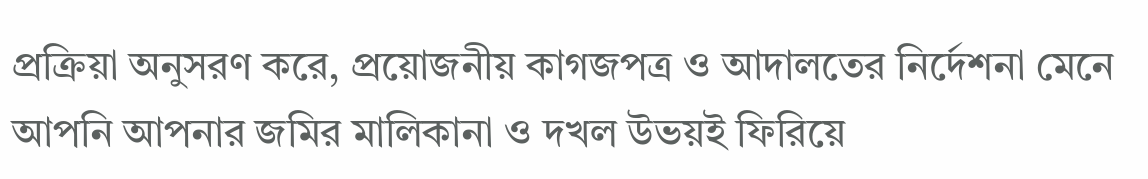প্রক্রিয়া অনুসরণ করে, প্রয়োজনীয় কাগজপত্র ও আদালতের নির্দেশনা মেনে আপনি আপনার জমির মালিকানা ও দখল উভয়ই ফিরিয়ে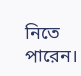নিতে পারেন।